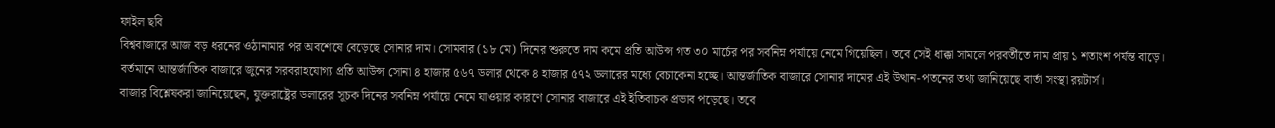ফাইল ছবি
বিশ্ববাজারে আজ বড় ধরনের ওঠানামার পর অবশেষে বেড়েছে সোনার দাম। সোমবার (১৮ মে) দিনের শুরুতে দাম কমে প্রতি আউন্স গত ৩০ মার্চের পর সর্বনিম্ন পর্যায়ে নেমে গিয়েছিল। তবে সেই ধাক্কা সামলে পরবর্তীতে দাম প্রায় ১ শতাংশ পর্যন্ত বাড়ে।
বর্তমানে আন্তর্জাতিক বাজারে জুনের সরবরাহযোগ্য প্রতি আউন্স সোনা ৪ হাজার ৫৬৭ ডলার থেকে ৪ হাজার ৫৭২ ডলারের মধ্যে বেচাকেনা হচ্ছে। আন্তর্জাতিক বাজারে সোনার দামের এই উত্থান-পতনের তথ্য জানিয়েছে বার্তা সংস্থা রয়টার্স।
বাজার বিশ্লেষকরা জানিয়েছেন, যুক্তরাষ্ট্রের ডলারের সূচক দিনের সর্বনিম্ন পর্যায়ে নেমে যাওয়ার কারণে সোনার বাজারে এই ইতিবাচক প্রভাব পড়েছে। তবে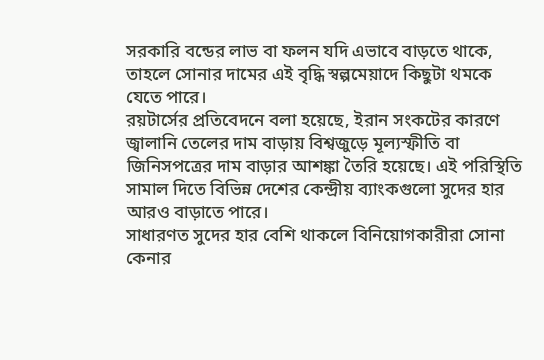সরকারি বন্ডের লাভ বা ফলন যদি এভাবে বাড়তে থাকে, তাহলে সোনার দামের এই বৃদ্ধি স্বল্পমেয়াদে কিছুটা থমকে যেতে পারে।
রয়টার্সের প্রতিবেদনে বলা হয়েছে, ইরান সংকটের কারণে জ্বালানি তেলের দাম বাড়ায় বিশ্বজুড়ে মূল্যস্ফীতি বা জিনিসপত্রের দাম বাড়ার আশঙ্কা তৈরি হয়েছে। এই পরিস্থিতি সামাল দিতে বিভিন্ন দেশের কেন্দ্রীয় ব্যাংকগুলো সুদের হার আরও বাড়াতে পারে।
সাধারণত সুদের হার বেশি থাকলে বিনিয়োগকারীরা সোনা কেনার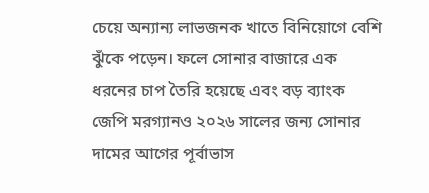চেয়ে অন্যান্য লাভজনক খাতে বিনিয়োগে বেশি ঝুঁকে পড়েন। ফলে সোনার বাজারে এক ধরনের চাপ তৈরি হয়েছে এবং বড় ব্যাংক জেপি মরগ্যানও ২০২৬ সালের জন্য সোনার দামের আগের পূর্বাভাস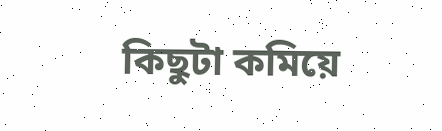কিছুটা কমিয়ে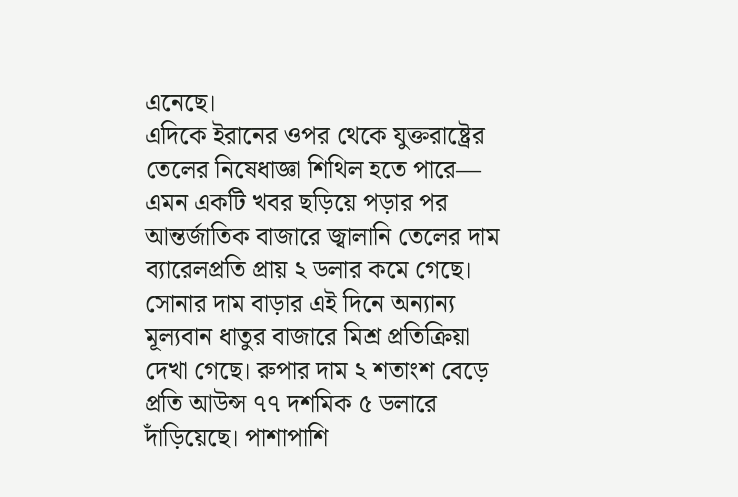এনেছে।
এদিকে ইরানের ওপর থেকে যুক্তরাষ্ট্রের তেলের নিষেধাজ্ঞা শিথিল হতে পারে— এমন একটি খবর ছড়িয়ে পড়ার পর আন্তর্জাতিক বাজারে জ্বালানি তেলের দাম ব্যারেলপ্রতি প্রায় ২ ডলার কমে গেছে।
সোনার দাম বাড়ার এই দিনে অন্যান্য মূল্যবান ধাতুর বাজারে মিশ্র প্রতিক্রিয়া দেখা গেছে। রুপার দাম ২ শতাংশ বেড়ে প্রতি আউন্স ৭৭ দশমিক ৫ ডলারে দাঁড়িয়েছে। পাশাপাশি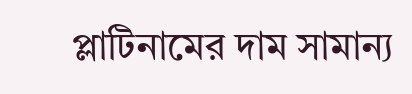প্লাটিনামের দাম সামান্য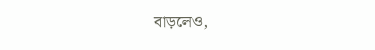বাড়লেও,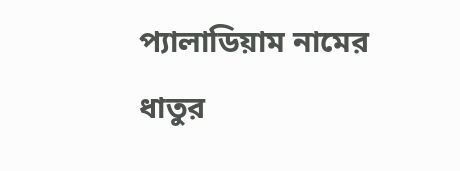প্যালাডিয়াম নামের ধাতুর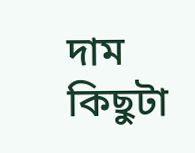দাম কিছুটা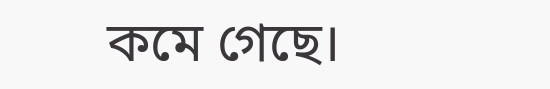কমে গেছে।